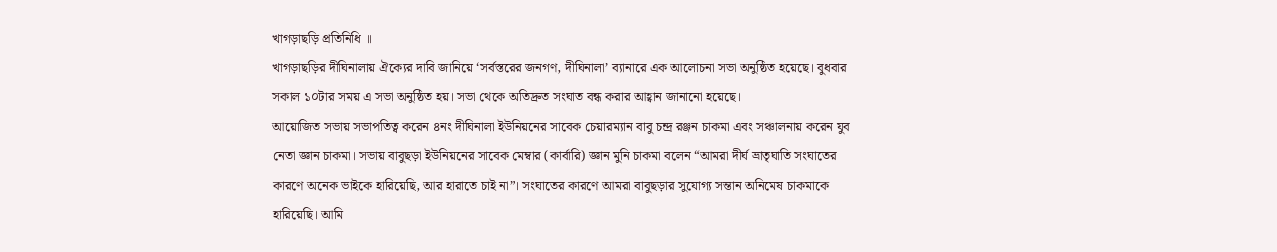খাগড়াছড়ি প্রতিনিধি ॥
খাগড়াছড়ির দীঘিনালায় ঐক্যের দাবি জানিয়ে ‘সর্বস্তরের জনগণ, দীঘিনালা’ ব্যানারে এক আলোচনা সভা অনুষ্ঠিত হয়েছে। বুধবার সকাল ১০টার সময় এ সভা অনুষ্ঠিত হয়। সভা থেকে অতিদ্রুত সংঘাত বন্ধ করার আহ্বান জানানো হয়েছে।
আয়োজিত সভায় সভাপতিত্ব করেন ৪নং দীঘিনালা ইউনিয়নের সাবেক চেয়ারম্যান বাবু চন্দ্র রঞ্জন চাকমা এবং সঞ্চালনায় করেন যুব নেতা জ্ঞান চাকমা। সভায় বাবুছড়া ইউনিয়নের সাবেক মেম্বার (কার্বারি) জ্ঞান মুনি চাকমা বলেন “আমরা দীর্ঘ ভ্রাতৃঘাতি সংঘাতের কারণে অনেক ভাইকে হারিয়েছি, আর হারাতে চাই না”। সংঘাতের কারণে আমরা বাবুছড়ার সুযোগ্য সন্তান অনিমেষ চাকমাকে হারিয়েছি। আমি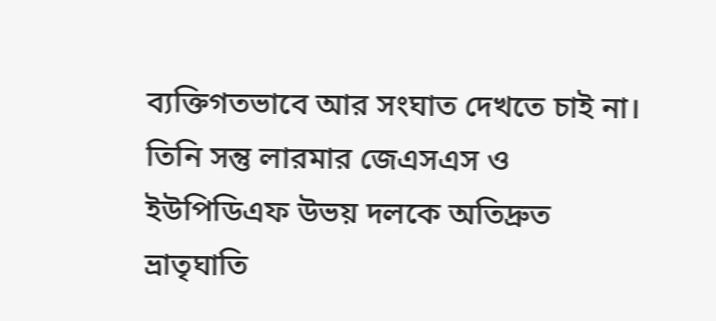ব্যক্তিগতভাবে আর সংঘাত দেখতে চাই না। তিনি সন্তু লারমার জেএসএস ও ইউপিডিএফ উভয় দলকে অতিদ্রুত ভ্রাতৃঘাতি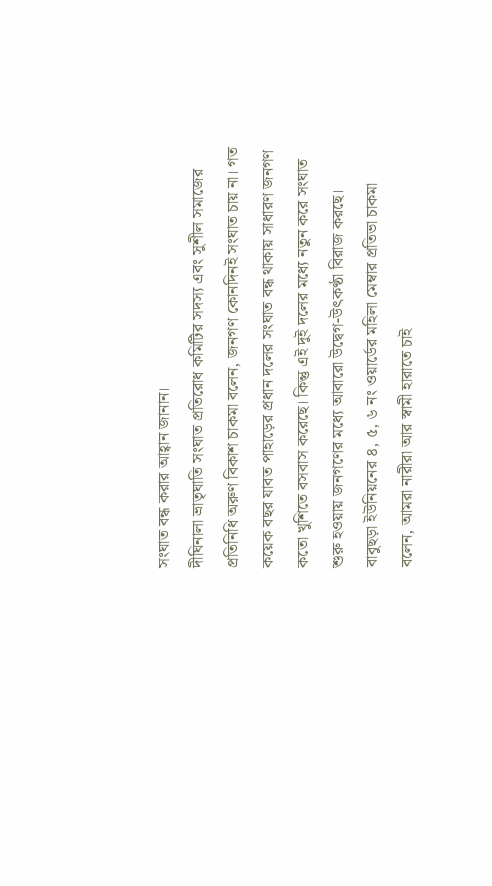সংঘাত বন্ধ করার আহ্বান জানান।
দীঘিনালা ভ্রাতৃঘাতি সংঘাত প্রতিরোধ কমিটির সদস্য এবং সুশীল সমাজের প্রতিনিধি অরুণ বিকাশ চাকমা বলেন, জনগণ কোনদিনই সংঘাত চায় না। গত কয়েক বছর যাবত পাহাড়ের প্রধান দলের সংঘাত বন্ধ থাকায় সাধারণ জনগণ কতো খুশিতে বসবাস করেছে। কিন্তু এই দুই দলের মধ্যে নতুন করে সংঘাত শুরু হওয়ায় জনগণের মধ্যে আবারো উদ্বেগ-উৎকণ্ঠা বিরাজ করছে।
বাবুছড়া ইউনিয়নের ৪, ৫, ৬ নং ওয়ার্ডের মহিলা মেম্বার প্রতিভা চাকমা বলেন, আমরা নারীরা আর স্বামী হারাতে চাই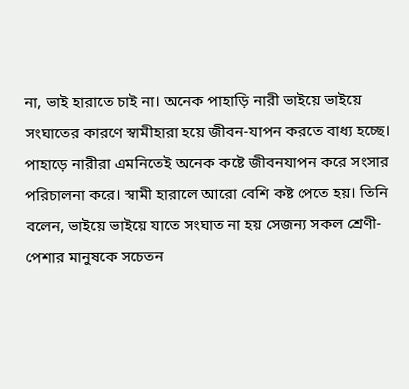না, ভাই হারাতে চাই না। অনেক পাহাড়ি নারী ভাইয়ে ভাইয়ে সংঘাতের কারণে স্বামীহারা হয়ে জীবন-যাপন করতে বাধ্য হচ্ছে। পাহাড়ে নারীরা এমনিতেই অনেক কষ্টে জীবনযাপন করে সংসার পরিচালনা করে। স্বামী হারালে আরো বেশি কষ্ট পেতে হয়। তিনি বলেন, ভাইয়ে ভাইয়ে যাতে সংঘাত না হয় সেজন্য সকল শ্রেণী-পেশার মানুষকে সচেতন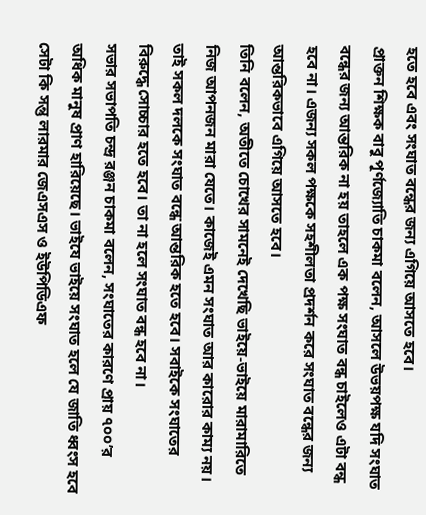হতে হবে এবং সংঘাত বন্ধের জন্য এগিয়ে আসতে হবে।
প্রাক্তন শিক্ষক বাবু পূর্ণজ্যোতি চাকমা বলেন, আসলে উভয়পক্ষ যদি সংঘাত বন্ধের জন্য আন্তরিক না হয় তাহলে এক পক্ষ সংঘাত বন্ধ চাইলেও এটা বন্ধ হবে না। এজন্য সকল পক্ষকে সহশীলতা প্রদর্শন করে সংঘাত বন্ধের জন্য আন্তরিকভাবে এগিয়ে আসতে হবে।
তিনি বলেন, অতীতে চোখের সামনেই দেখেছি ভাইয়ে-ভাইয়ে মারামারিতে নিজ আপনজন মারা যেতে। কাজেই এমন সংঘাত আর কারোর কাম্য নয়। তাই সকল দলকে সংঘাত বন্ধে আন্তরিক হতে হবে। সবাইকে সংঘাতের বিরুদ্ধে সোচ্চার হতে হবে। তা না হলে সংঘাত বন্ধ হবে না।
সভার সভাপতি চন্দ্র রঞ্জন চাকমা বলেন, সংঘাতের কারণে প্রায় ৭০০’র অধিক মানুষ প্রাণ হারিয়েছে। ভাইযে ভাইয়ে সংঘাত হলে যে জাতি ধ্বংস হবে সেটা কি সন্তু লারমার জেএসএস ও ইউপিডিএফ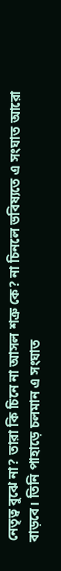নেতৃত্ব বুঝে না? তারা কি চিনে না আসল শত্রু কে? না চিনলে ভবিষ্যতে এ সংঘাত আরো বাড়বে। তিনি পাহাড়ে চলমান এ সংঘাত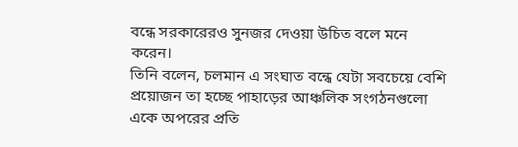বন্ধে সরকারেরও সুনজর দেওয়া উচিত বলে মনে করেন।
তিনি বলেন, চলমান এ সংঘাত বন্ধে যেটা সবচেয়ে বেশি প্রয়োজন তা হচ্ছে পাহাড়ের আঞ্চলিক সংগঠনগুলো একে অপরের প্রতি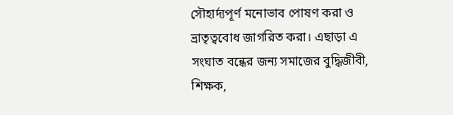সৌহার্দ্যপূর্ণ মনোভাব পোষণ করা ও ভ্রাতৃত্ববোধ জাগরিত করা। এছাড়া এ সংঘাত বন্ধের জন্য সমাজের বুদ্ধিজীবী, শিক্ষক,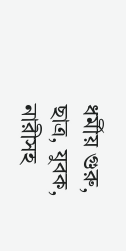ধর্মীয় গুরু, ছাত্র, যুবক, নারীসহ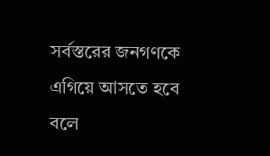সর্বস্তরের জনগণকে এগিয়ে আসতে হবে বলে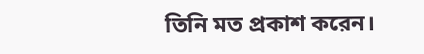তিনি মত প্রকাশ করেন।